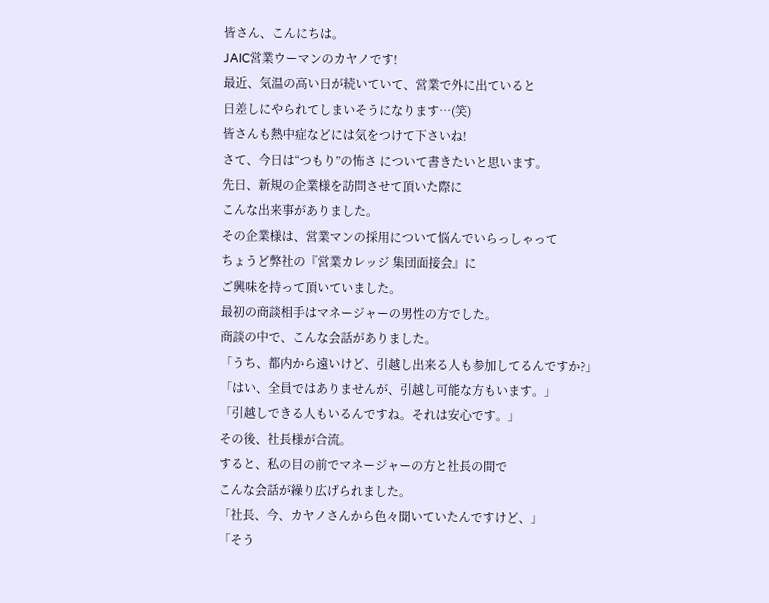皆さん、こんにちは。
JAIC営業ウーマンのカヤノです!
最近、気温の高い日が続いていて、営業で外に出ていると
日差しにやられてしまいそうになります…(笑)
皆さんも熱中症などには気をつけて下さいね!
さて、今日は“つもり”の怖さ について書きたいと思います。
先日、新規の企業様を訪問させて頂いた際に
こんな出来事がありました。
その企業様は、営業マンの採用について悩んでいらっしゃって
ちょうど弊社の『営業カレッジ 集団面接会』に
ご興味を持って頂いていました。
最初の商談相手はマネージャーの男性の方でした。
商談の中で、こんな会話がありました。
「うち、都内から遠いけど、引越し出来る人も参加してるんですか?」
「はい、全員ではありませんが、引越し可能な方もいます。」
「引越しできる人もいるんですね。それは安心です。」
その後、社長様が合流。
すると、私の目の前でマネージャーの方と社長の間で
こんな会話が繰り広げられました。
「社長、今、カヤノさんから色々聞いていたんですけど、」
「そう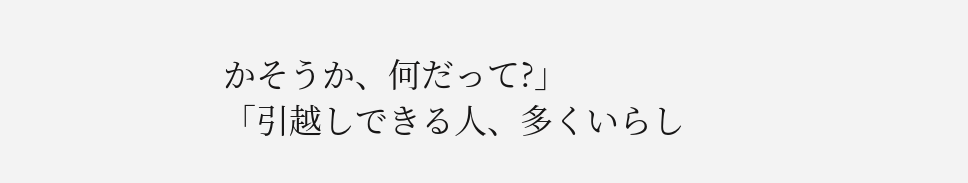かそうか、何だって?」
「引越しできる人、多くいらし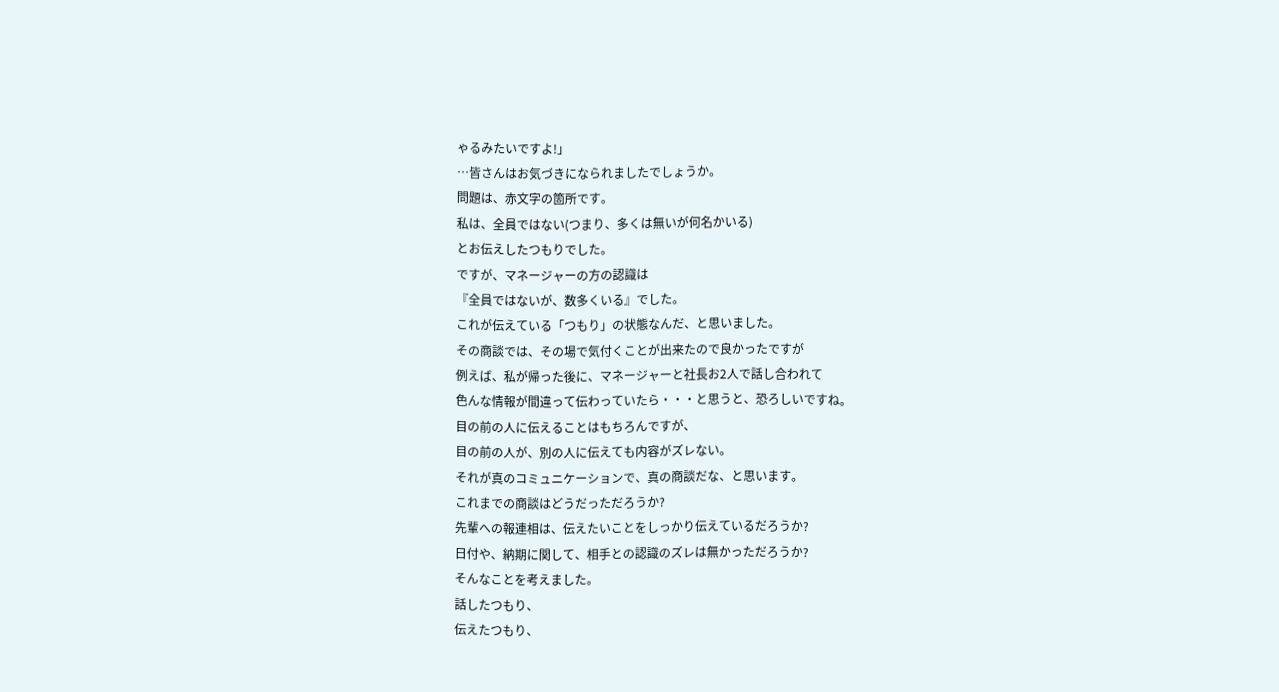ゃるみたいですよ!」
…皆さんはお気づきになられましたでしょうか。
問題は、赤文字の箇所です。
私は、全員ではない(つまり、多くは無いが何名かいる)
とお伝えしたつもりでした。
ですが、マネージャーの方の認識は
『全員ではないが、数多くいる』でした。
これが伝えている「つもり」の状態なんだ、と思いました。
その商談では、その場で気付くことが出来たので良かったですが
例えば、私が帰った後に、マネージャーと社長お2人で話し合われて
色んな情報が間違って伝わっていたら・・・と思うと、恐ろしいですね。
目の前の人に伝えることはもちろんですが、
目の前の人が、別の人に伝えても内容がズレない。
それが真のコミュニケーションで、真の商談だな、と思います。
これまでの商談はどうだっただろうか?
先輩への報連相は、伝えたいことをしっかり伝えているだろうか?
日付や、納期に関して、相手との認識のズレは無かっただろうか?
そんなことを考えました。
話したつもり、
伝えたつもり、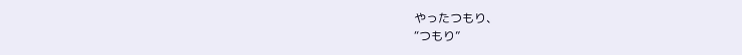やったつもり、
“つもり”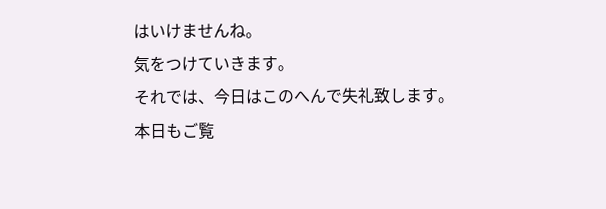はいけませんね。
気をつけていきます。
それでは、今日はこのへんで失礼致します。
本日もご覧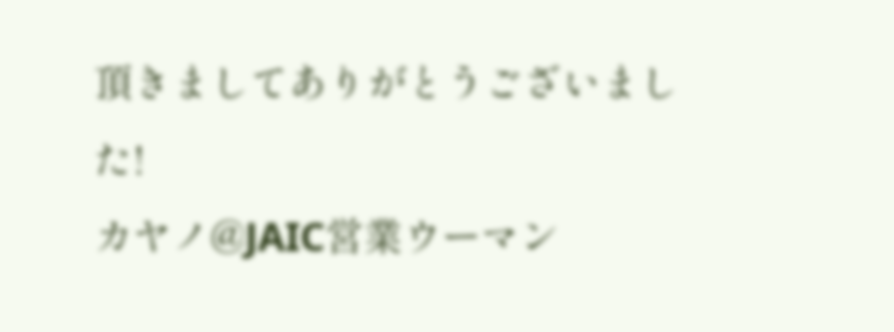頂きましてありがとうございました!
カヤノ@JAIC営業ウーマン